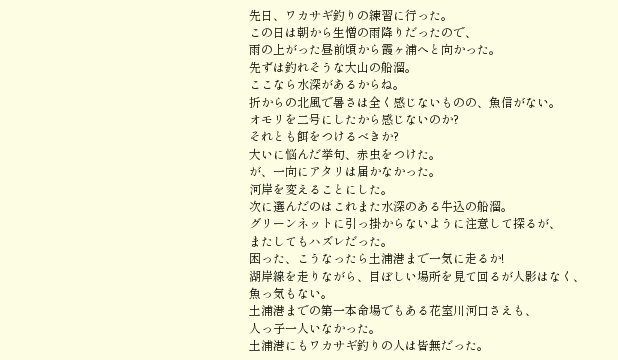先日、ワカサギ釣りの練習に行った。
この日は朝から生憎の雨降りだったので、
雨の上がった昼前頃から霞ヶ浦へと向かった。
先ずは釣れそうな大山の船溜。
ここなら水深があるからね。
折からの北風で暑さは全く感じないものの、魚信がない。
オモリを二号にしたから感じないのか?
それとも餌をつけるべきか?
大いに悩んだ挙句、赤虫をつけた。
が、一向にアタリは届かなかった。
河岸を変えることにした。
次に選んだのはこれまた水深のある牛込の船溜。
グリーンネットに引っ掛からないように注意して探るが、
またしてもハズレだった。
困った、こうなったら土浦港まで一気に走るか!
湖岸線を走りながら、目ぼしい場所を見て回るが人影はなく、
魚っ気もない。
土浦港までの第一本命場でもある花室川河口さえも、
人っ子一人いなかった。
土浦港にもワカサギ釣りの人は皆無だった。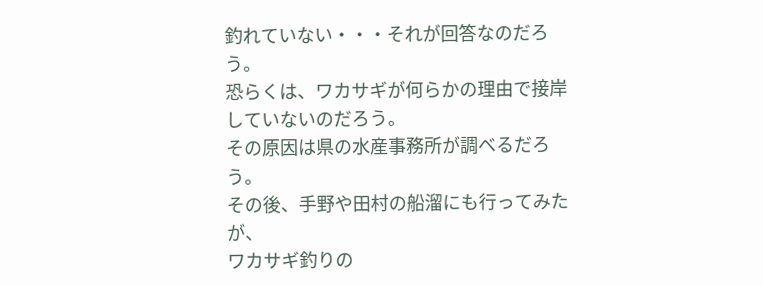釣れていない・・・それが回答なのだろう。
恐らくは、ワカサギが何らかの理由で接岸していないのだろう。
その原因は県の水産事務所が調べるだろう。
その後、手野や田村の船溜にも行ってみたが、
ワカサギ釣りの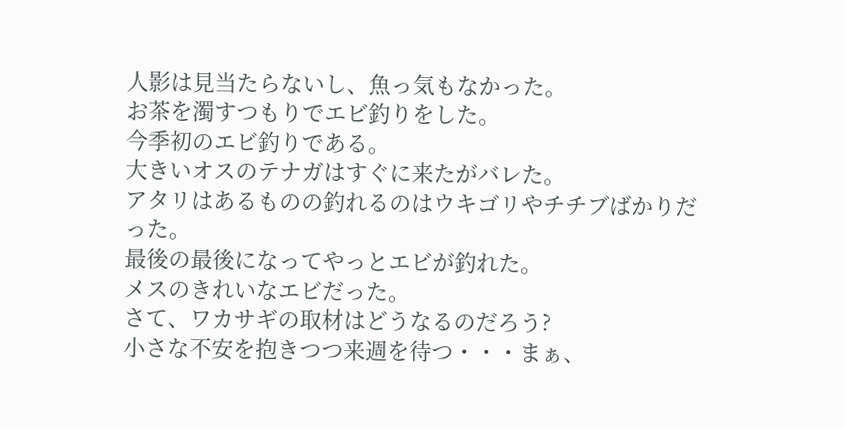人影は見当たらないし、魚っ気もなかった。
お茶を濁すつもりでエビ釣りをした。
今季初のエビ釣りである。
大きいオスのテナガはすぐに来たがバレた。
アタリはあるものの釣れるのはウキゴリやチチブばかりだった。
最後の最後になってやっとエビが釣れた。
メスのきれいなエビだった。
さて、ワカサギの取材はどうなるのだろう?
小さな不安を抱きつつ来週を待つ・・・まぁ、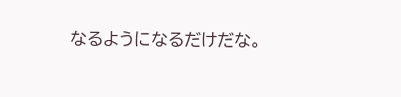なるようになるだけだな。